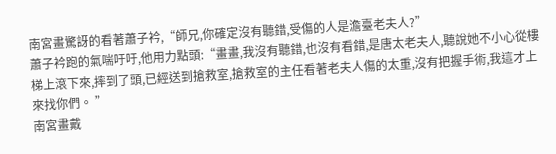南宮畫驚訝的看著蕭子衿,“師兄,你確定沒有聽錯,受傷的人是澹臺老夫人?”
蕭子衿跑的氣喘吁吁,他用力點頭:“畫畫,我沒有聽錯,也沒有看錯,是唐太老夫人,聽說她不小心從樓梯上滾下來,摔到了頭,已經送到搶救室,搶救室的主任看著老夫人傷的太重,沒有把握手術,我這才上來找你們。 ”
南宮畫戴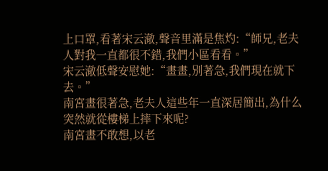上口罩,看著宋云澈,聲音里滿是焦灼:“師兄,老夫人對我一直都很不錯,我們小區看看。”
宋云澈低聲安慰她:“畫畫,別著急,我們現在就下去。”
南宮畫很著急,老夫人這些年一直深居簡出,為什么突然就從樓梯上摔下來呢?
南宮畫不敢想,以老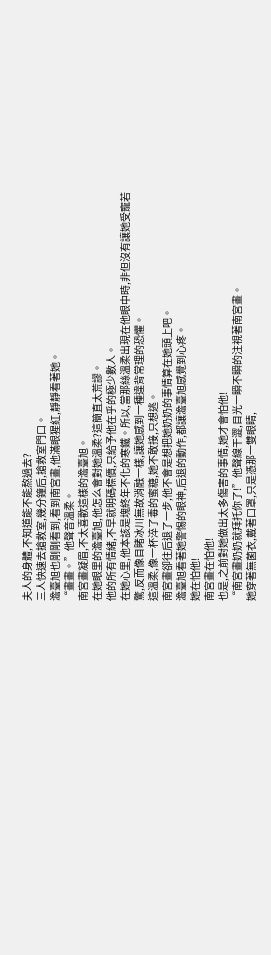夫人的身體,不知道能不能熬過去?
三人快速去搶救室,幾分鐘后,搶救室門口。
澹臺旭也剛剛看到,看到南宮畫,他滿眼猩紅,靜靜看著她。
“畫畫。”他聲音溫柔。
南宮畫凝眉,不太喜歡這樣的澹臺旭。
在她眼里的澹臺旭,他怎么會對她溫柔?這簡直太荒謬。
他的所有情緒,不早就明碼標價,只給予他在乎的極少數人。
在她心里,他本該是塊終年不化的寒鐵。所以,當那絲溫柔出現在他眼中時,非但沒有讓她受寵若驚,反而像目睹冰川無故消融一樣,讓她感到一種違背常理的恐懼。
這溫柔,像一杯淬了毒的蜜糖,她不敢接,只想逃。
南宮畫卻往后退了一步,他不會是想把她奶奶的事情算在她頭上吧。
澹臺旭看著她警惕的眼神,后退的動作,都讓澹臺旭感覺到心疼。
她在怕他!
南宮畫在怕他!
也是,之前對她做出太多傷害的事情,她才會怕他!
“南宮畫奶奶就拜托你了!”他聲線干澀,目光一瞬不瞬的注視著南宮畫。
她穿著無菌衣,戴著口罩,只是憑那一雙眼睛,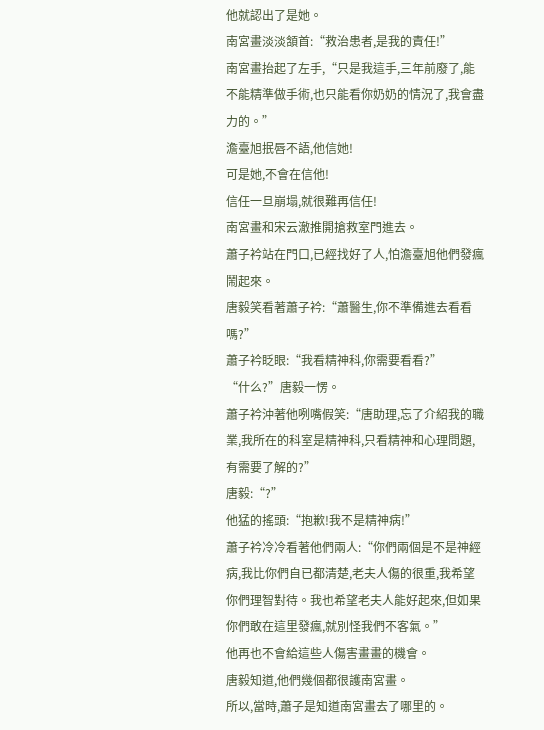他就認出了是她。
南宮畫淡淡頷首:“救治患者,是我的責任!”
南宮畫抬起了左手,“只是我這手,三年前廢了,能不能精準做手術,也只能看你奶奶的情況了,我會盡力的。”
澹臺旭抿唇不語,他信她!
可是她,不會在信他!
信任一旦崩塌,就很難再信任!
南宮畫和宋云澈推開搶救室門進去。
蕭子衿站在門口,已經找好了人,怕澹臺旭他們發瘋鬧起來。
唐毅笑看著蕭子衿:“蕭醫生,你不準備進去看看嗎?”
蕭子衿眨眼:“我看精神科,你需要看看?”
“什么?”唐毅一愣。
蕭子衿沖著他咧嘴假笑:“唐助理,忘了介紹我的職業,我所在的科室是精神科,只看精神和心理問題,有需要了解的?”
唐毅:“?”
他猛的搖頭:“抱歉!我不是精神病!”
蕭子衿冷冷看著他們兩人:“你們兩個是不是神經病,我比你們自已都清楚,老夫人傷的很重,我希望你們理智對待。我也希望老夫人能好起來,但如果你們敢在這里發瘋,就別怪我們不客氣。”
他再也不會給這些人傷害畫畫的機會。
唐毅知道,他們幾個都很護南宮畫。
所以,當時,蕭子是知道南宮畫去了哪里的。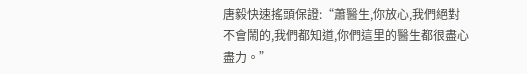唐毅快速搖頭保證:“蕭醫生,你放心,我們絕對不會鬧的,我們都知道,你們這里的醫生都很盡心盡力。”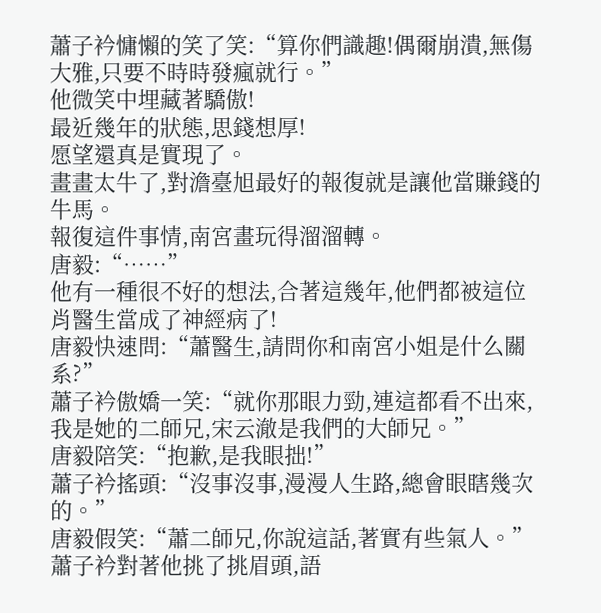蕭子衿慵懶的笑了笑:“算你們識趣!偶爾崩潰,無傷大雅,只要不時時發瘋就行。”
他微笑中埋藏著驕傲!
最近幾年的狀態,思錢想厚!
愿望還真是實現了。
畫畫太牛了,對澹臺旭最好的報復就是讓他當賺錢的牛馬。
報復這件事情,南宮畫玩得溜溜轉。
唐毅:“……”
他有一種很不好的想法,合著這幾年,他們都被這位肖醫生當成了神經病了!
唐毅快速問:“蕭醫生,請問你和南宮小姐是什么關系?”
蕭子衿傲嬌一笑:“就你那眼力勁,連這都看不出來,我是她的二師兄,宋云澈是我們的大師兄。”
唐毅陪笑:“抱歉,是我眼拙!”
蕭子衿搖頭:“沒事沒事,漫漫人生路,總會眼瞎幾次的。”
唐毅假笑:“蕭二師兄,你說這話,著實有些氣人。”
蕭子衿對著他挑了挑眉頭,語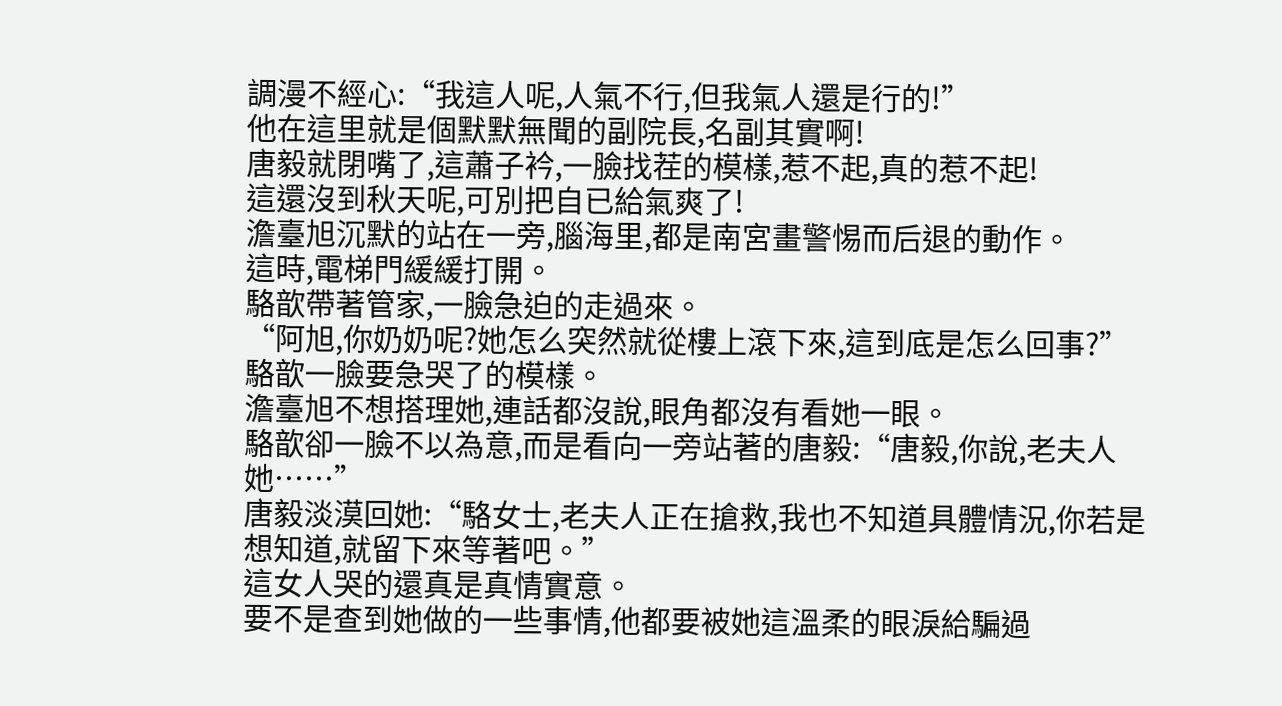調漫不經心:“我這人呢,人氣不行,但我氣人還是行的!”
他在這里就是個默默無聞的副院長,名副其實啊!
唐毅就閉嘴了,這蕭子衿,一臉找茬的模樣,惹不起,真的惹不起!
這還沒到秋天呢,可別把自已給氣爽了!
澹臺旭沉默的站在一旁,腦海里,都是南宮畫警惕而后退的動作。
這時,電梯門緩緩打開。
駱歆帶著管家,一臉急迫的走過來。
“阿旭,你奶奶呢?她怎么突然就從樓上滾下來,這到底是怎么回事?”
駱歆一臉要急哭了的模樣。
澹臺旭不想搭理她,連話都沒說,眼角都沒有看她一眼。
駱歆卻一臉不以為意,而是看向一旁站著的唐毅:“唐毅,你說,老夫人她……”
唐毅淡漠回她:“駱女士,老夫人正在搶救,我也不知道具體情況,你若是想知道,就留下來等著吧。”
這女人哭的還真是真情實意。
要不是查到她做的一些事情,他都要被她這溫柔的眼淚給騙過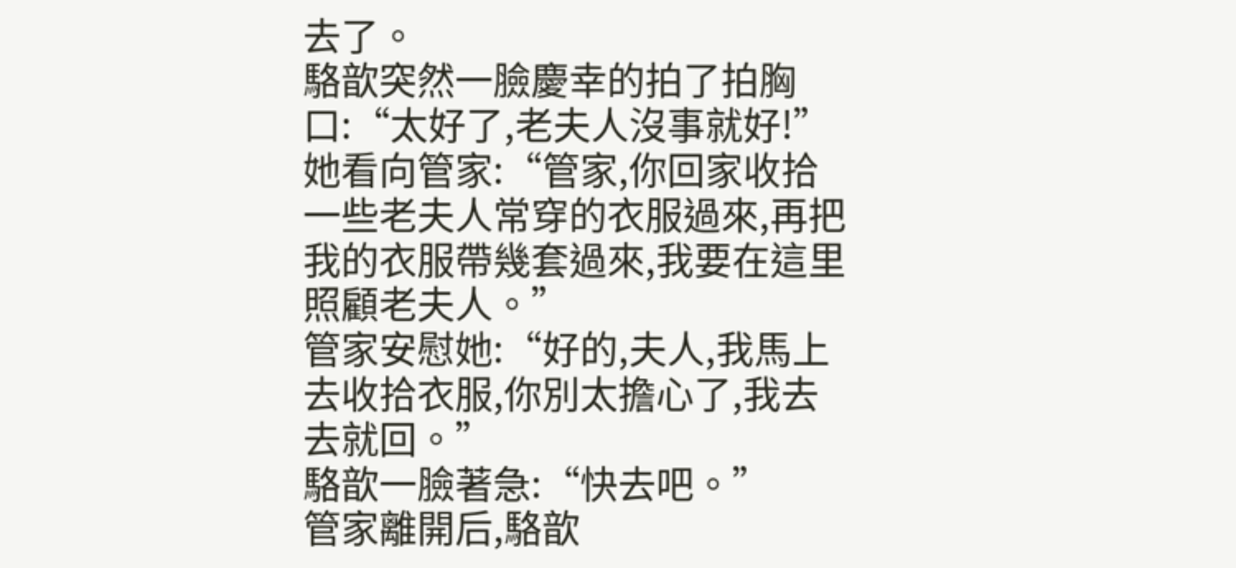去了。
駱歆突然一臉慶幸的拍了拍胸口:“太好了,老夫人沒事就好!”
她看向管家:“管家,你回家收拾一些老夫人常穿的衣服過來,再把我的衣服帶幾套過來,我要在這里照顧老夫人。”
管家安慰她:“好的,夫人,我馬上去收拾衣服,你別太擔心了,我去去就回。”
駱歆一臉著急:“快去吧。”
管家離開后,駱歆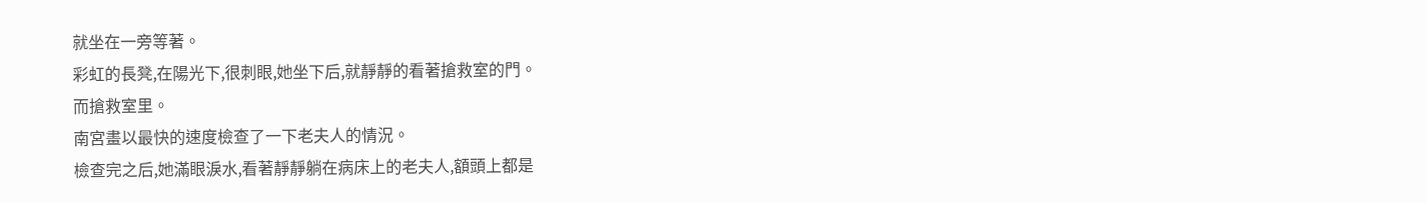就坐在一旁等著。
彩虹的長凳,在陽光下,很刺眼,她坐下后,就靜靜的看著搶救室的門。
而搶救室里。
南宮畫以最快的速度檢查了一下老夫人的情況。
檢查完之后,她滿眼淚水,看著靜靜躺在病床上的老夫人,額頭上都是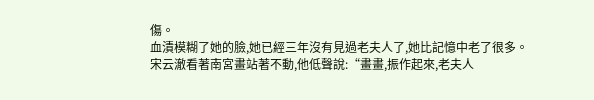傷。
血漬模糊了她的臉,她已經三年沒有見過老夫人了,她比記憶中老了很多。
宋云澈看著南宮畫站著不動,他低聲說:“畫畫,振作起來,老夫人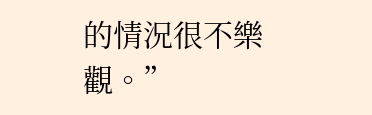的情況很不樂觀。”